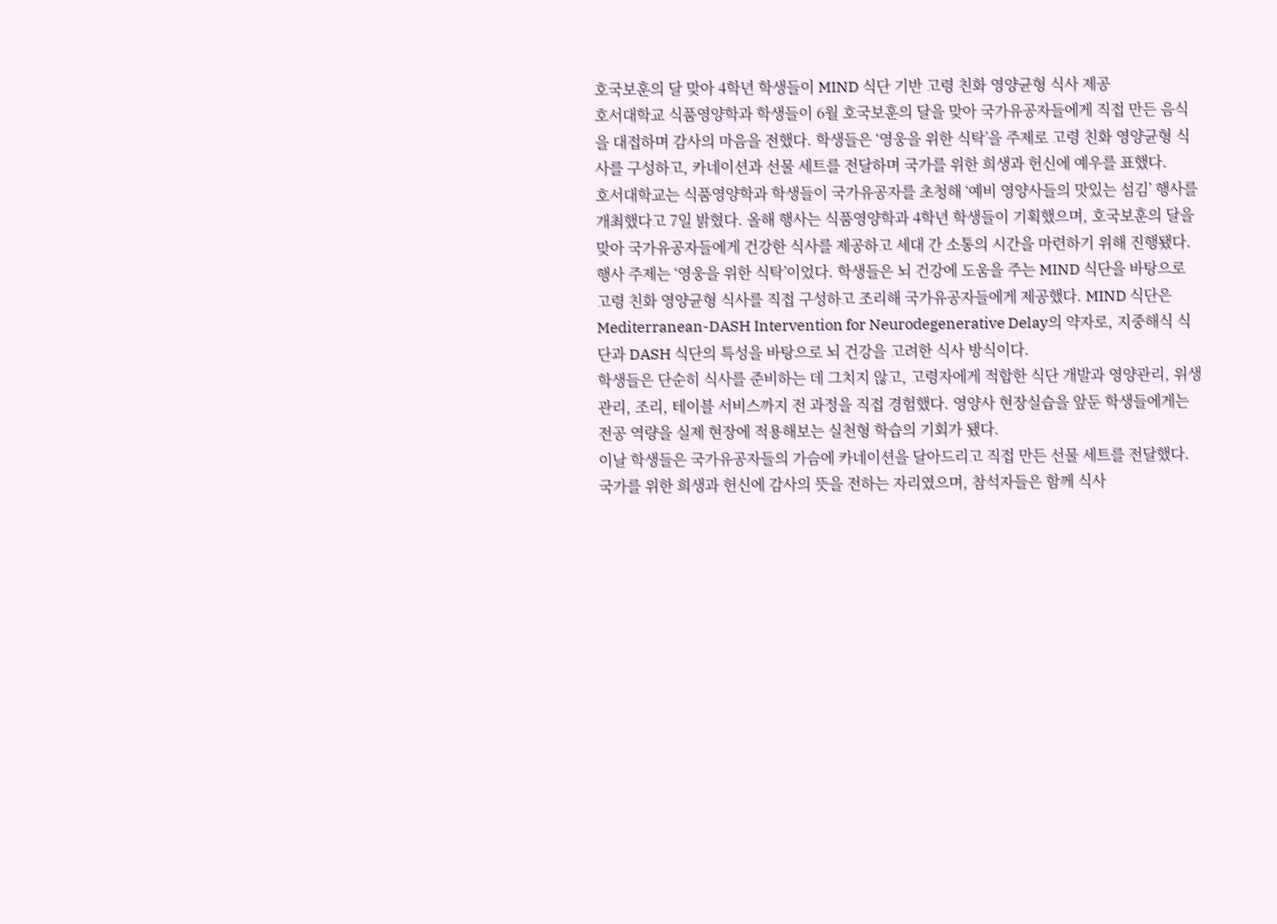호국보훈의 달 맞아 4학년 학생들이 MIND 식단 기반 고령 친화 영양균형 식사 제공
호서대학교 식품영양학과 학생들이 6월 호국보훈의 달을 맞아 국가유공자들에게 직접 만든 음식을 대접하며 감사의 마음을 전했다. 학생들은 ‘영웅을 위한 식탁’을 주제로 고령 친화 영양균형 식사를 구성하고, 카네이션과 선물 세트를 전달하며 국가를 위한 희생과 헌신에 예우를 표했다.
호서대학교는 식품영양학과 학생들이 국가유공자를 초청해 ‘예비 영양사들의 맛있는 섬김’ 행사를 개최했다고 7일 밝혔다. 올해 행사는 식품영양학과 4학년 학생들이 기획했으며, 호국보훈의 달을 맞아 국가유공자들에게 건강한 식사를 제공하고 세대 간 소통의 시간을 마련하기 위해 진행됐다.
행사 주제는 ‘영웅을 위한 식탁’이었다. 학생들은 뇌 건강에 도움을 주는 MIND 식단을 바탕으로 고령 친화 영양균형 식사를 직접 구성하고 조리해 국가유공자들에게 제공했다. MIND 식단은 Mediterranean-DASH Intervention for Neurodegenerative Delay의 약자로, 지중해식 식단과 DASH 식단의 특성을 바탕으로 뇌 건강을 고려한 식사 방식이다.
학생들은 단순히 식사를 준비하는 데 그치지 않고, 고령자에게 적합한 식단 개발과 영양관리, 위생관리, 조리, 테이블 서비스까지 전 과정을 직접 경험했다. 영양사 현장실습을 앞둔 학생들에게는 전공 역량을 실제 현장에 적용해보는 실천형 학습의 기회가 됐다.
이날 학생들은 국가유공자들의 가슴에 카네이션을 달아드리고 직접 만든 선물 세트를 전달했다. 국가를 위한 희생과 헌신에 감사의 뜻을 전하는 자리였으며, 참석자들은 함께 식사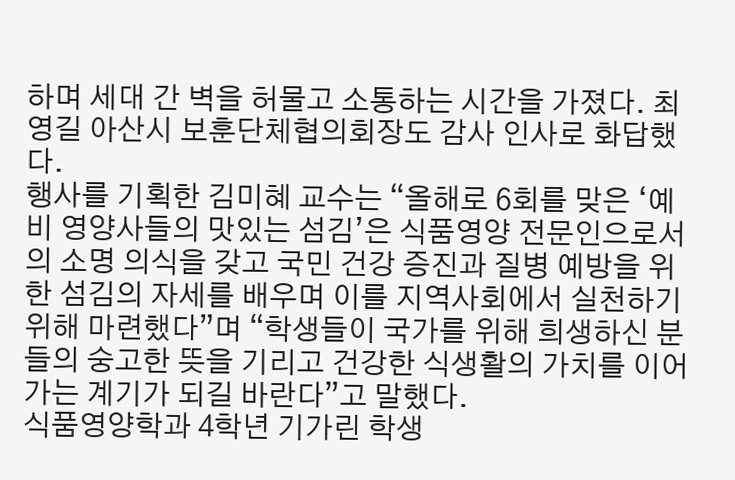하며 세대 간 벽을 허물고 소통하는 시간을 가졌다. 최영길 아산시 보훈단체협의회장도 감사 인사로 화답했다.
행사를 기획한 김미혜 교수는 “올해로 6회를 맞은 ‘예비 영양사들의 맛있는 섬김’은 식품영양 전문인으로서의 소명 의식을 갖고 국민 건강 증진과 질병 예방을 위한 섬김의 자세를 배우며 이를 지역사회에서 실천하기 위해 마련했다”며 “학생들이 국가를 위해 희생하신 분들의 숭고한 뜻을 기리고 건강한 식생활의 가치를 이어가는 계기가 되길 바란다”고 말했다.
식품영양학과 4학년 기가린 학생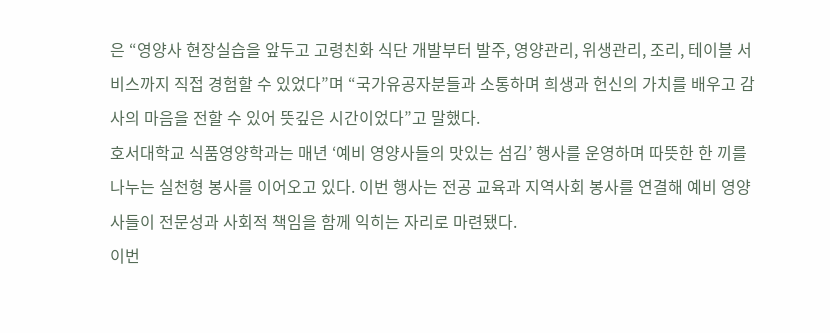은 “영양사 현장실습을 앞두고 고령친화 식단 개발부터 발주, 영양관리, 위생관리, 조리, 테이블 서비스까지 직접 경험할 수 있었다”며 “국가유공자분들과 소통하며 희생과 헌신의 가치를 배우고 감사의 마음을 전할 수 있어 뜻깊은 시간이었다”고 말했다.
호서대학교 식품영양학과는 매년 ‘예비 영양사들의 맛있는 섬김’ 행사를 운영하며 따뜻한 한 끼를 나누는 실천형 봉사를 이어오고 있다. 이번 행사는 전공 교육과 지역사회 봉사를 연결해 예비 영양사들이 전문성과 사회적 책임을 함께 익히는 자리로 마련됐다.
이번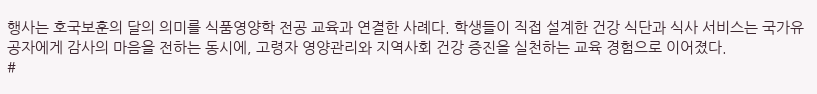행사는 호국보훈의 달의 의미를 식품영양학 전공 교육과 연결한 사례다. 학생들이 직접 설계한 건강 식단과 식사 서비스는 국가유공자에게 감사의 마음을 전하는 동시에, 고령자 영양관리와 지역사회 건강 증진을 실천하는 교육 경험으로 이어졌다.
#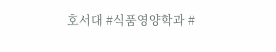호서대 #식품영양학과 #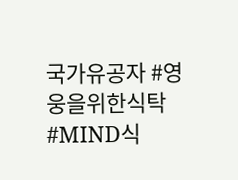국가유공자 #영웅을위한식탁 #MIND식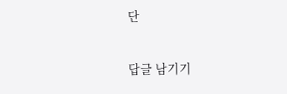단

답글 남기기